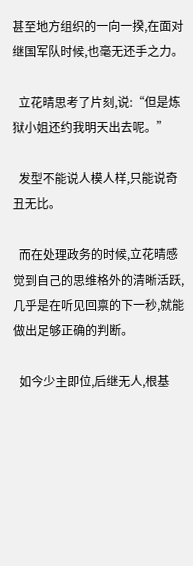甚至地方组织的一向一揆,在面对继国军队时候,也毫无还手之力。

  立花晴思考了片刻,说:“但是炼狱小姐还约我明天出去呢。”

  发型不能说人模人样,只能说奇丑无比。

  而在处理政务的时候,立花晴感觉到自己的思维格外的清晰活跃,几乎是在听见回禀的下一秒,就能做出足够正确的判断。

  如今少主即位,后继无人,根基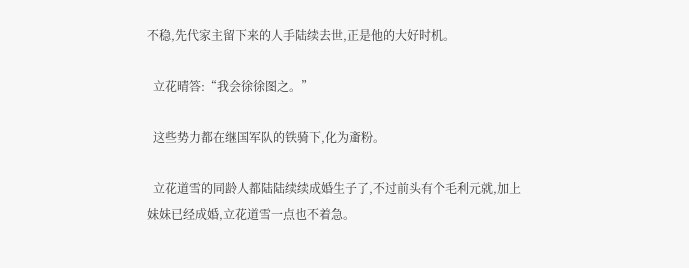不稳,先代家主留下来的人手陆续去世,正是他的大好时机。

  立花晴答:“我会徐徐图之。”

  这些势力都在继国军队的铁骑下,化为齑粉。

  立花道雪的同龄人都陆陆续续成婚生子了,不过前头有个毛利元就,加上妹妹已经成婚,立花道雪一点也不着急。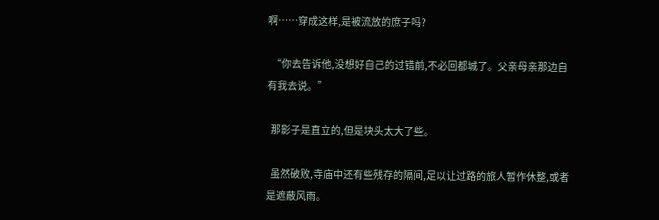啊……穿成这样,是被流放的庶子吗?

  “你去告诉他,没想好自己的过错前,不必回都城了。父亲母亲那边自有我去说。”

  那影子是直立的,但是块头太大了些。

  虽然破败,寺庙中还有些残存的隔间,足以让过路的旅人暂作休整,或者是遮蔽风雨。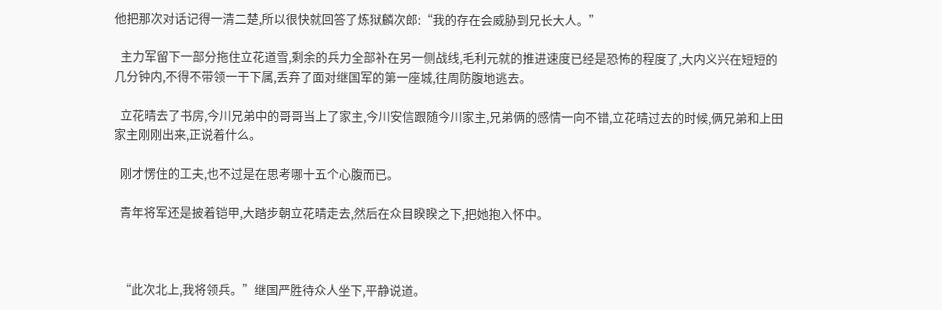他把那次对话记得一清二楚,所以很快就回答了炼狱麟次郎:“我的存在会威胁到兄长大人。”

  主力军留下一部分拖住立花道雪,剩余的兵力全部补在另一侧战线,毛利元就的推进速度已经是恐怖的程度了,大内义兴在短短的几分钟内,不得不带领一干下属,丢弃了面对继国军的第一座城,往周防腹地逃去。

  立花晴去了书房,今川兄弟中的哥哥当上了家主,今川安信跟随今川家主,兄弟俩的感情一向不错,立花晴过去的时候,俩兄弟和上田家主刚刚出来,正说着什么。

  刚才愣住的工夫,也不过是在思考哪十五个心腹而已。

  青年将军还是披着铠甲,大踏步朝立花晴走去,然后在众目睽睽之下,把她抱入怀中。



  “此次北上,我将领兵。”继国严胜待众人坐下,平静说道。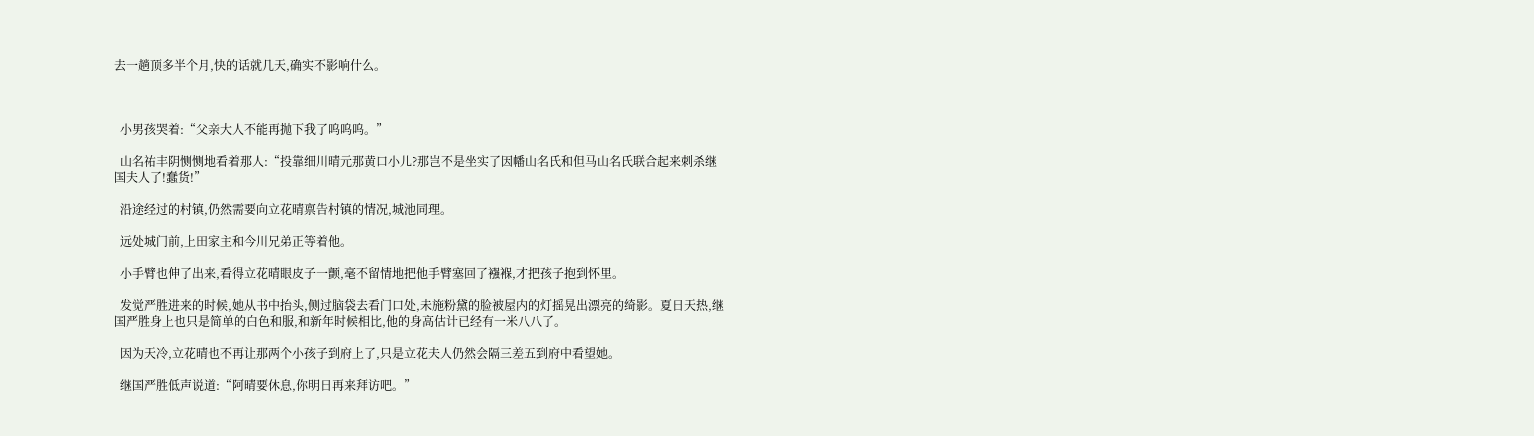去一趟顶多半个月,快的话就几天,确实不影响什么。



  小男孩哭着:“父亲大人不能再抛下我了呜呜呜。”

  山名祐丰阴恻恻地看着那人:“投靠细川晴元那黄口小儿?那岂不是坐实了因幡山名氏和但马山名氏联合起来刺杀继国夫人了!蠢货!”

  沿途经过的村镇,仍然需要向立花晴禀告村镇的情况,城池同理。

  远处城门前,上田家主和今川兄弟正等着他。

  小手臂也伸了出来,看得立花晴眼皮子一颤,毫不留情地把他手臂塞回了襁褓,才把孩子抱到怀里。

  发觉严胜进来的时候,她从书中抬头,侧过脑袋去看门口处,未施粉黛的脸被屋内的灯摇晃出漂亮的绮影。夏日天热,继国严胜身上也只是简单的白色和服,和新年时候相比,他的身高估计已经有一米八八了。

  因为天冷,立花晴也不再让那两个小孩子到府上了,只是立花夫人仍然会隔三差五到府中看望她。

  继国严胜低声说道:“阿晴要休息,你明日再来拜访吧。”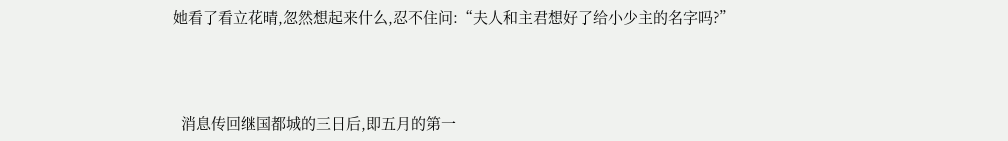她看了看立花晴,忽然想起来什么,忍不住问:“夫人和主君想好了给小少主的名字吗?”



  消息传回继国都城的三日后,即五月的第一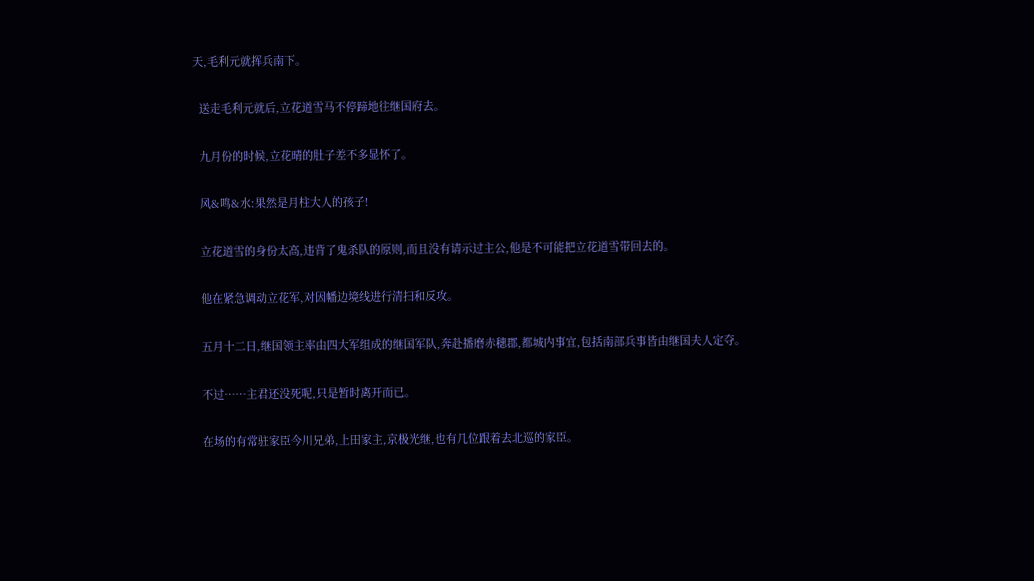天,毛利元就挥兵南下。

  送走毛利元就后,立花道雪马不停蹄地往继国府去。

  九月份的时候,立花晴的肚子差不多显怀了。

  风&鸣&水:果然是月柱大人的孩子!

  立花道雪的身份太高,违背了鬼杀队的原则,而且没有请示过主公,他是不可能把立花道雪带回去的。

  他在紧急调动立花军,对因幡边境线进行清扫和反攻。

  五月十二日,继国领主率由四大军组成的继国军队,奔赴播磨赤穗郡,都城内事宜,包括南部兵事皆由继国夫人定夺。

  不过……主君还没死呢,只是暂时离开而已。

  在场的有常驻家臣今川兄弟,上田家主,京极光继,也有几位跟着去北巡的家臣。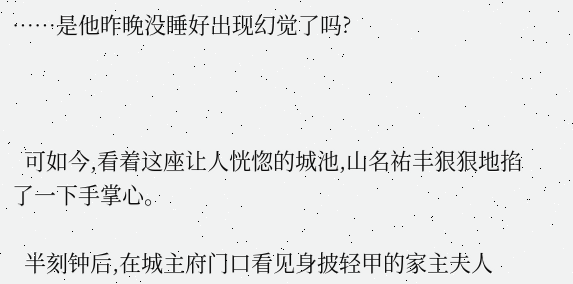……是他昨晚没睡好出现幻觉了吗?



  可如今,看着这座让人恍惚的城池,山名祐丰狠狠地掐了一下手掌心。

  半刻钟后,在城主府门口看见身披轻甲的家主夫人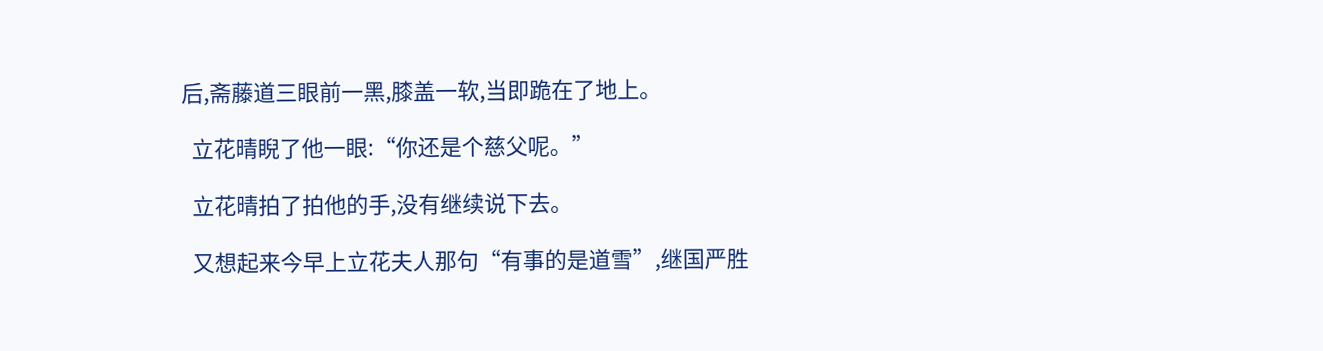后,斋藤道三眼前一黑,膝盖一软,当即跪在了地上。

  立花晴睨了他一眼:“你还是个慈父呢。”

  立花晴拍了拍他的手,没有继续说下去。

  又想起来今早上立花夫人那句“有事的是道雪”,继国严胜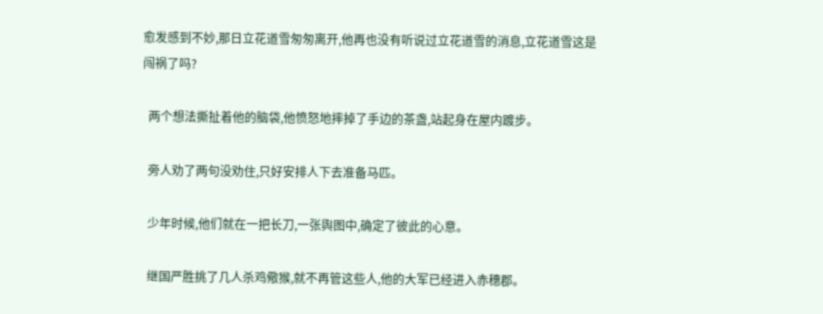愈发感到不妙,那日立花道雪匆匆离开,他再也没有听说过立花道雪的消息,立花道雪这是闯祸了吗?

  两个想法撕扯着他的脑袋,他愤怒地摔掉了手边的茶盏,站起身在屋内踱步。

  旁人劝了两句没劝住,只好安排人下去准备马匹。

  少年时候,他们就在一把长刀,一张舆图中,确定了彼此的心意。

  继国严胜挑了几人杀鸡儆猴,就不再管这些人,他的大军已经进入赤穗郡。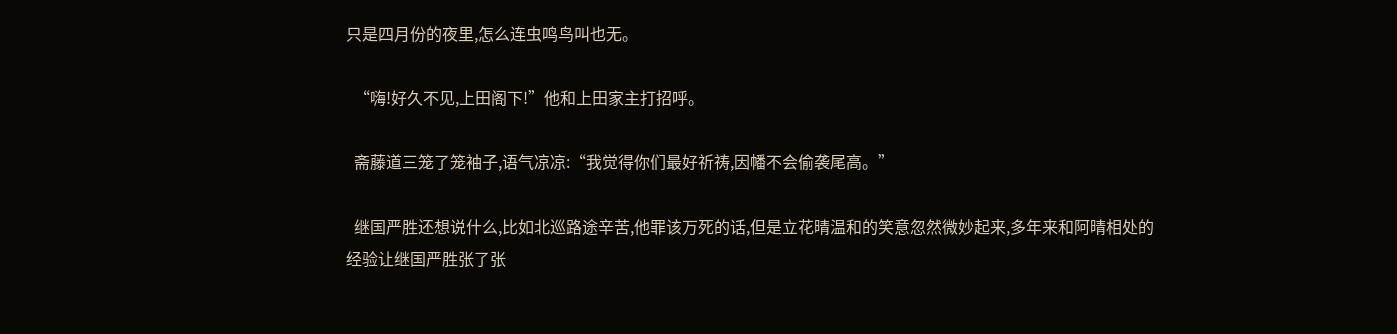只是四月份的夜里,怎么连虫鸣鸟叫也无。

  “嗨!好久不见,上田阁下!”他和上田家主打招呼。

  斋藤道三笼了笼袖子,语气凉凉:“我觉得你们最好祈祷,因幡不会偷袭尾高。”

  继国严胜还想说什么,比如北巡路途辛苦,他罪该万死的话,但是立花晴温和的笑意忽然微妙起来,多年来和阿晴相处的经验让继国严胜张了张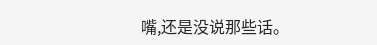嘴,还是没说那些话。